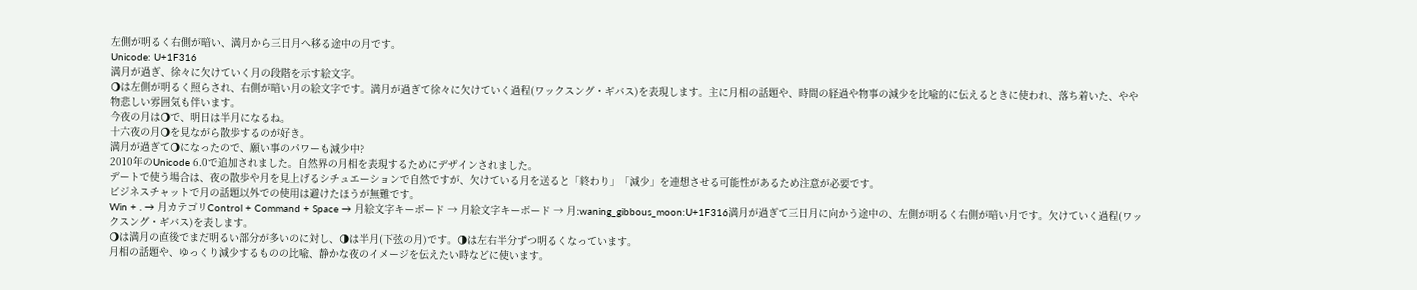左側が明るく右側が暗い、満月から三日月へ移る途中の月です。
Unicode: U+1F316
満月が過ぎ、徐々に欠けていく月の段階を示す絵文字。
🌖は左側が明るく照らされ、右側が暗い月の絵文字です。満月が過ぎて徐々に欠けていく過程(ワックスング・ギバス)を表現します。主に月相の話題や、時間の経過や物事の減少を比喩的に伝えるときに使われ、落ち着いた、やや物悲しい雰囲気も伴います。
今夜の月は🌖で、明日は半月になるね。
十六夜の月🌖を見ながら散歩するのが好き。
満月が過ぎて🌖になったので、願い事のパワーも減少中?
2010年のUnicode 6.0で追加されました。自然界の月相を表現するためにデザインされました。
デートで使う場合は、夜の散歩や月を見上げるシチュエーションで自然ですが、欠けている月を送ると「終わり」「減少」を連想させる可能性があるため注意が必要です。
ビジネスチャットで月の話題以外での使用は避けたほうが無難です。
Win + . → 月カテゴリControl + Command + Space → 月絵文字キーボード → 月絵文字キーボード → 月:waning_gibbous_moon:U+1F316満月が過ぎて三日月に向かう途中の、左側が明るく右側が暗い月です。欠けていく過程(ワックスング・ギバス)を表します。
🌖は満月の直後でまだ明るい部分が多いのに対し、🌗は半月(下弦の月)です。🌗は左右半分ずつ明るくなっています。
月相の話題や、ゆっくり減少するものの比喩、静かな夜のイメージを伝えたい時などに使います。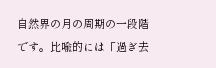自然界の月の周期の一段階です。比喩的には「過ぎ去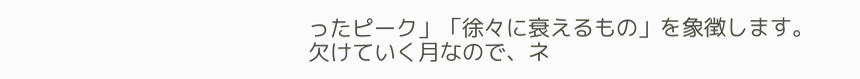ったピーク」「徐々に衰えるもの」を象徴します。
欠けていく月なので、ネ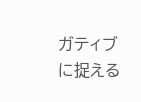ガティブに捉える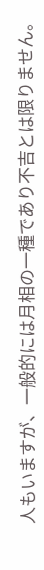人もいますが、一般的には月相の一種であり不吉とは限りません。